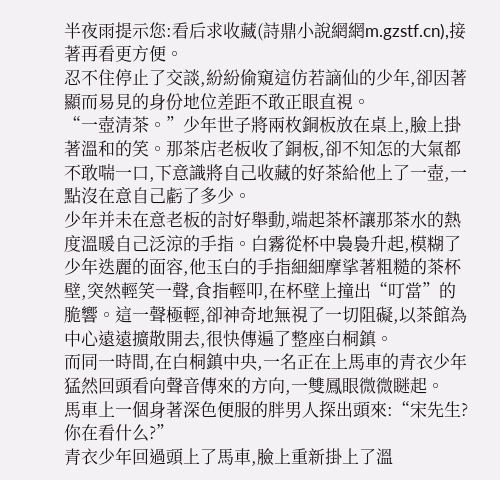半夜雨提示您:看后求收藏(詩鼎小說網網m.gzstf.cn),接著再看更方便。
忍不住停止了交談,紛紛偷窺這仿若謫仙的少年,卻因著顯而易見的身份地位差距不敢正眼直視。
“一壺清茶。”少年世子將兩枚銅板放在桌上,臉上掛著溫和的笑。那茶店老板收了銅板,卻不知怎的大氣都不敢喘一口,下意識將自己收藏的好茶給他上了一壺,一點沒在意自己虧了多少。
少年并未在意老板的討好舉動,端起茶杯讓那茶水的熱度溫暖自己泛涼的手指。白霧從杯中裊裊升起,模糊了少年迭麗的面容,他玉白的手指細細摩挲著粗糙的茶杯壁,突然輕笑一聲,食指輕叩,在杯壁上撞出“叮當”的脆響。這一聲極輕,卻神奇地無視了一切阻礙,以茶館為中心遠遠擴散開去,很快傳遍了整座白桐鎮。
而同一時間,在白桐鎮中央,一名正在上馬車的青衣少年猛然回頭看向聲音傳來的方向,一雙鳳眼微微瞇起。
馬車上一個身著深色便服的胖男人探出頭來:“宋先生?你在看什么?”
青衣少年回過頭上了馬車,臉上重新掛上了溫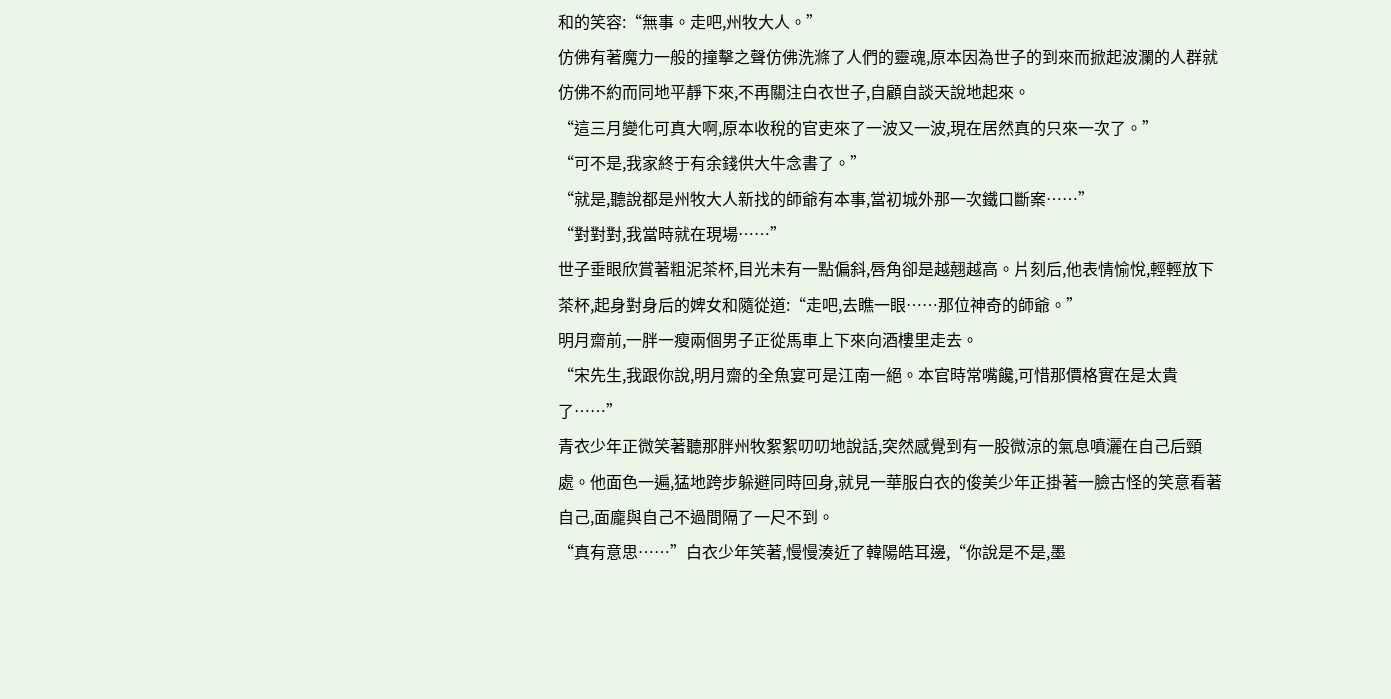和的笑容:“無事。走吧,州牧大人。”
仿佛有著魔力一般的撞擊之聲仿佛洗滌了人們的靈魂,原本因為世子的到來而掀起波瀾的人群就仿佛不約而同地平靜下來,不再關注白衣世子,自顧自談天說地起來。
“這三月變化可真大啊,原本收稅的官吏來了一波又一波,現在居然真的只來一次了。”
“可不是,我家終于有余錢供大牛念書了。”
“就是,聽說都是州牧大人新找的師爺有本事,當初城外那一次鐵口斷案……”
“對對對,我當時就在現場……”
世子垂眼欣賞著粗泥茶杯,目光未有一點偏斜,唇角卻是越翹越高。片刻后,他表情愉悅,輕輕放下茶杯,起身對身后的婢女和隨從道:“走吧,去瞧一眼……那位神奇的師爺。”
明月齋前,一胖一瘦兩個男子正從馬車上下來向酒樓里走去。
“宋先生,我跟你說,明月齋的全魚宴可是江南一絕。本官時常嘴饞,可惜那價格實在是太貴了……”
青衣少年正微笑著聽那胖州牧絮絮叨叨地說話,突然感覺到有一股微涼的氣息噴灑在自己后頸處。他面色一遍,猛地跨步躲避同時回身,就見一華服白衣的俊美少年正掛著一臉古怪的笑意看著自己,面龐與自己不過間隔了一尺不到。
“真有意思……”白衣少年笑著,慢慢湊近了韓陽皓耳邊,“你說是不是,墨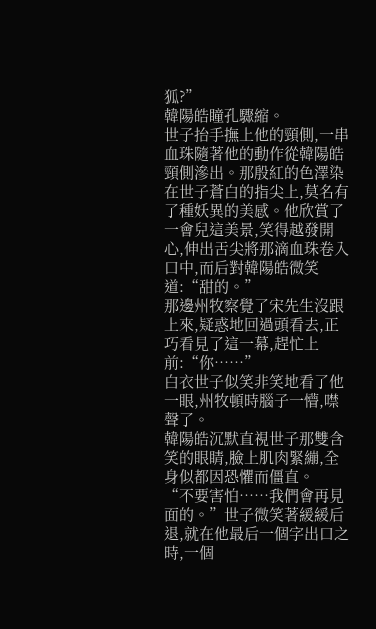狐?”
韓陽皓瞳孔驟縮。
世子抬手撫上他的頸側,一串血珠隨著他的動作從韓陽皓頸側滲出。那殷紅的色澤染在世子蒼白的指尖上,莫名有了種妖異的美感。他欣賞了一會兒這美景,笑得越發開心,伸出舌尖將那滴血珠卷入口中,而后對韓陽皓微笑道:“甜的。”
那邊州牧察覺了宋先生沒跟上來,疑惑地回過頭看去,正巧看見了這一幕,趕忙上前:“你……”
白衣世子似笑非笑地看了他一眼,州牧頓時腦子一懵,噤聲了。
韓陽皓沉默直視世子那雙含笑的眼睛,臉上肌肉緊繃,全身似都因恐懼而僵直。
“不要害怕……我們會再見面的。”世子微笑著緩緩后退,就在他最后一個字出口之時,一個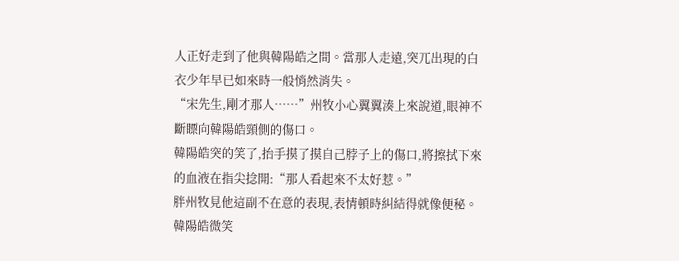人正好走到了他與韓陽皓之間。當那人走遠,突兀出現的白衣少年早已如來時一般悄然消失。
“宋先生,剛才那人……”州牧小心翼翼湊上來說道,眼神不斷瞟向韓陽皓頸側的傷口。
韓陽皓突的笑了,抬手摸了摸自己脖子上的傷口,將擦拭下來的血液在指尖捻開:“那人看起來不太好惹。”
胖州牧見他這副不在意的表現,表情頓時糾結得就像便秘。
韓陽皓微笑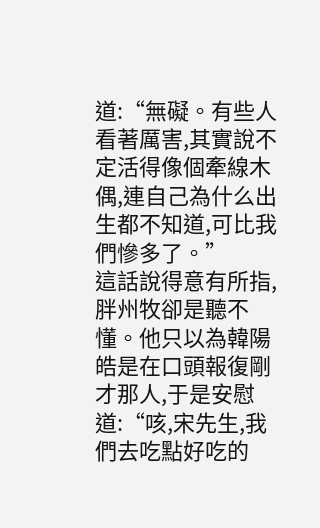道:“無礙。有些人看著厲害,其實說不定活得像個牽線木偶,連自己為什么出生都不知道,可比我們慘多了。”
這話說得意有所指,胖州牧卻是聽不懂。他只以為韓陽皓是在口頭報復剛才那人,于是安慰道:“咳,宋先生,我們去吃點好吃的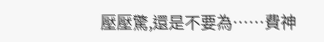壓壓驚,還是不要為……費神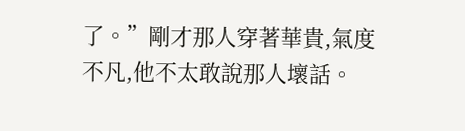了。”剛才那人穿著華貴,氣度不凡,他不太敢說那人壞話。